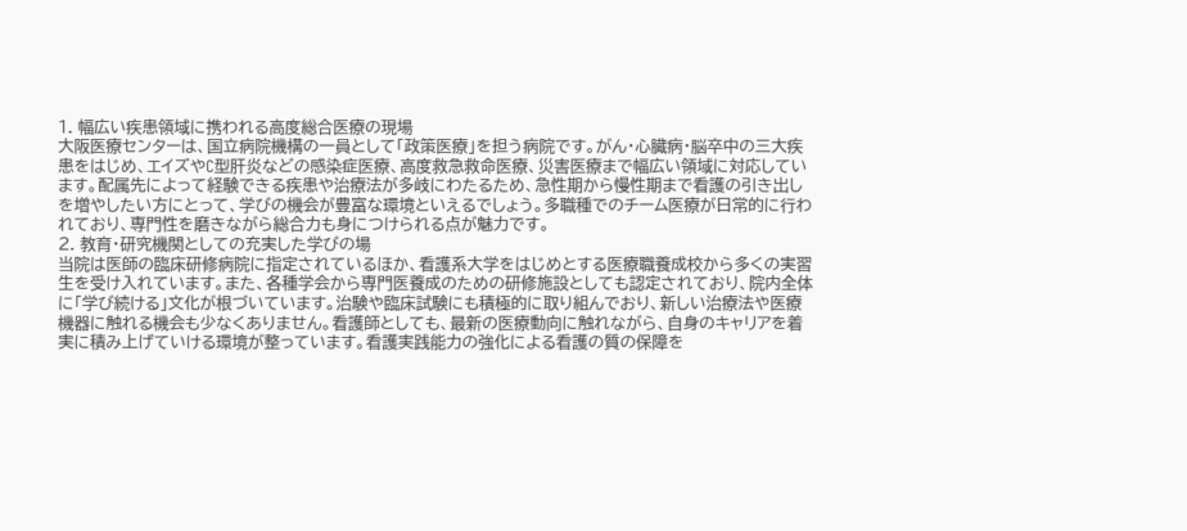1. 幅広い疾患領域に携われる高度総合医療の現場
大阪医療センターは、国立病院機構の一員として「政策医療」を担う病院です。がん・心臓病・脳卒中の三大疾患をはじめ、エイズやC型肝炎などの感染症医療、高度救急救命医療、災害医療まで幅広い領域に対応しています。配属先によって経験できる疾患や治療法が多岐にわたるため、急性期から慢性期まで看護の引き出しを増やしたい方にとって、学びの機会が豊富な環境といえるでしょう。多職種でのチーム医療が日常的に行われており、専門性を磨きながら総合力も身につけられる点が魅力です。
2. 教育・研究機関としての充実した学びの場
当院は医師の臨床研修病院に指定されているほか、看護系大学をはじめとする医療職養成校から多くの実習生を受け入れています。また、各種学会から専門医養成のための研修施設としても認定されており、院内全体に「学び続ける」文化が根づいています。治験や臨床試験にも積極的に取り組んでおり、新しい治療法や医療機器に触れる機会も少なくありません。看護師としても、最新の医療動向に触れながら、自身のキャリアを着実に積み上げていける環境が整っています。看護実践能力の強化による看護の質の保障を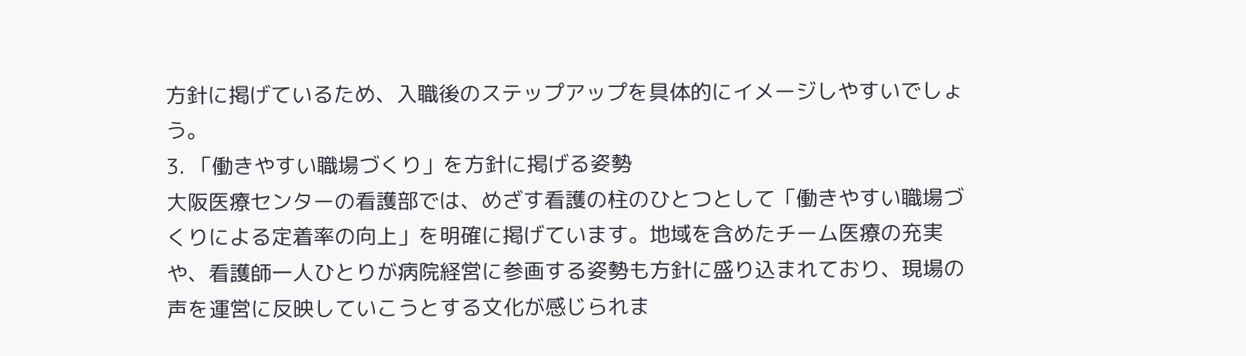方針に掲げているため、入職後のステップアップを具体的にイメージしやすいでしょう。
3. 「働きやすい職場づくり」を方針に掲げる姿勢
大阪医療センターの看護部では、めざす看護の柱のひとつとして「働きやすい職場づくりによる定着率の向上」を明確に掲げています。地域を含めたチーム医療の充実や、看護師一人ひとりが病院経営に参画する姿勢も方針に盛り込まれており、現場の声を運営に反映していこうとする文化が感じられま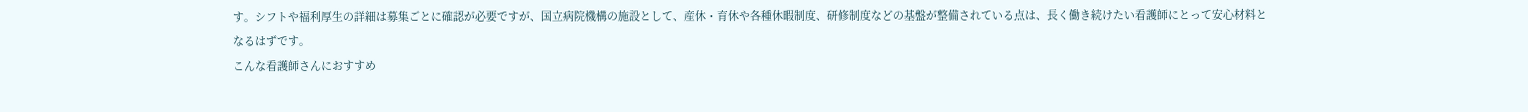す。シフトや福利厚生の詳細は募集ごとに確認が必要ですが、国立病院機構の施設として、産休・育休や各種休暇制度、研修制度などの基盤が整備されている点は、長く働き続けたい看護師にとって安心材料となるはずです。
こんな看護師さんにおすすめ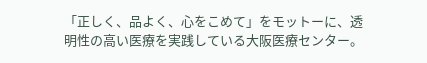「正しく、品よく、心をこめて」をモットーに、透明性の高い医療を実践している大阪医療センター。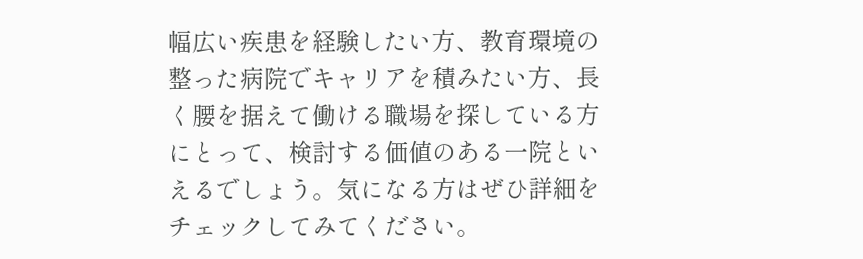幅広い疾患を経験したい方、教育環境の整った病院でキャリアを積みたい方、長く腰を据えて働ける職場を探している方にとって、検討する価値のある一院といえるでしょう。気になる方はぜひ詳細をチェックしてみてください。